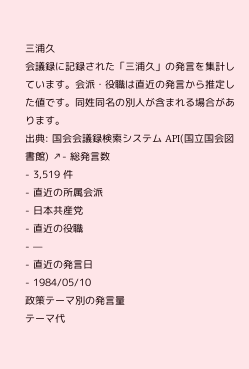三浦久
会議録に記録された「三浦久」の発言を集計しています。会派・役職は直近の発言から推定した値です。同姓同名の別人が含まれる場合があります。
出典: 国会会議録検索システム API(国立国会図書館) ↗- 総発言数
- 3,519 件
- 直近の所属会派
- 日本共産党
- 直近の役職
- —
- 直近の発言日
- 1984/05/10
政策テーマ別の発言量
テーマ代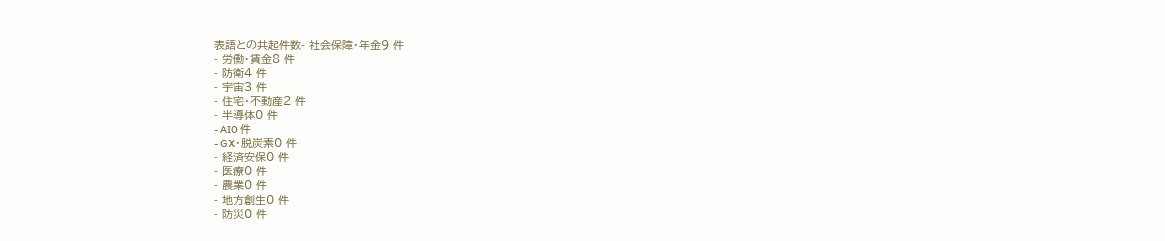表語との共起件数- 社会保障・年金9 件
- 労働・賃金8 件
- 防衛4 件
- 宇宙3 件
- 住宅・不動産2 件
- 半導体0 件
- AI0 件
- GX・脱炭素0 件
- 経済安保0 件
- 医療0 件
- 農業0 件
- 地方創生0 件
- 防災0 件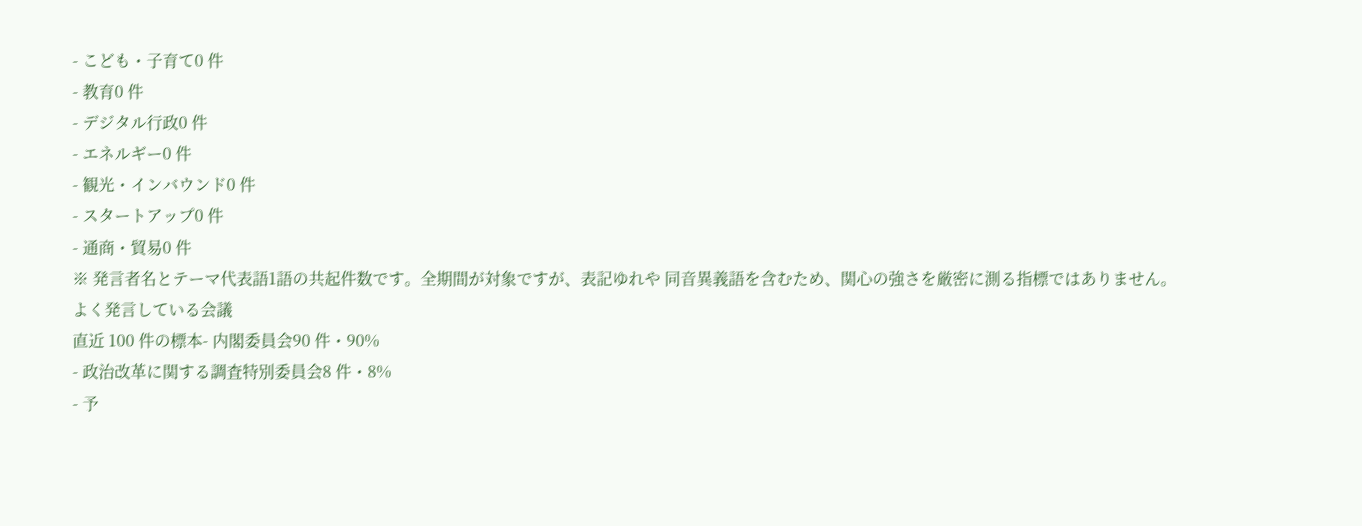- こども・子育て0 件
- 教育0 件
- デジタル行政0 件
- エネルギー0 件
- 観光・インバウンド0 件
- スタートアップ0 件
- 通商・貿易0 件
※ 発言者名とテーマ代表語1語の共起件数です。全期間が対象ですが、表記ゆれや 同音異義語を含むため、関心の強さを厳密に測る指標ではありません。
よく発言している会議
直近 100 件の標本- 内閣委員会90 件・90%
- 政治改革に関する調査特別委員会8 件・8%
- 予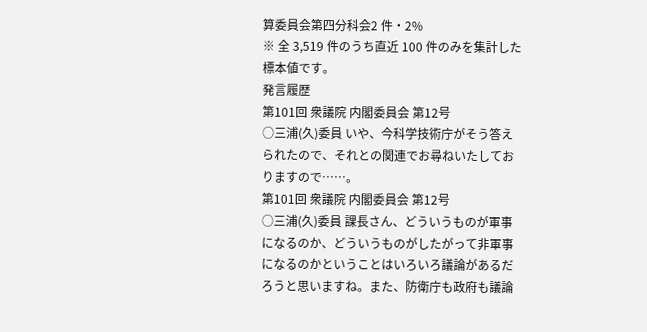算委員会第四分科会2 件・2%
※ 全 3,519 件のうち直近 100 件のみを集計した標本値です。
発言履歴
第101回 衆議院 内閣委員会 第12号
○三浦(久)委員 いや、今科学技術庁がそう答えられたので、それとの関連でお尋ねいたしておりますので……。
第101回 衆議院 内閣委員会 第12号
○三浦(久)委員 課長さん、どういうものが軍事になるのか、どういうものがしたがって非軍事になるのかということはいろいろ議論があるだろうと思いますね。また、防衛庁も政府も議論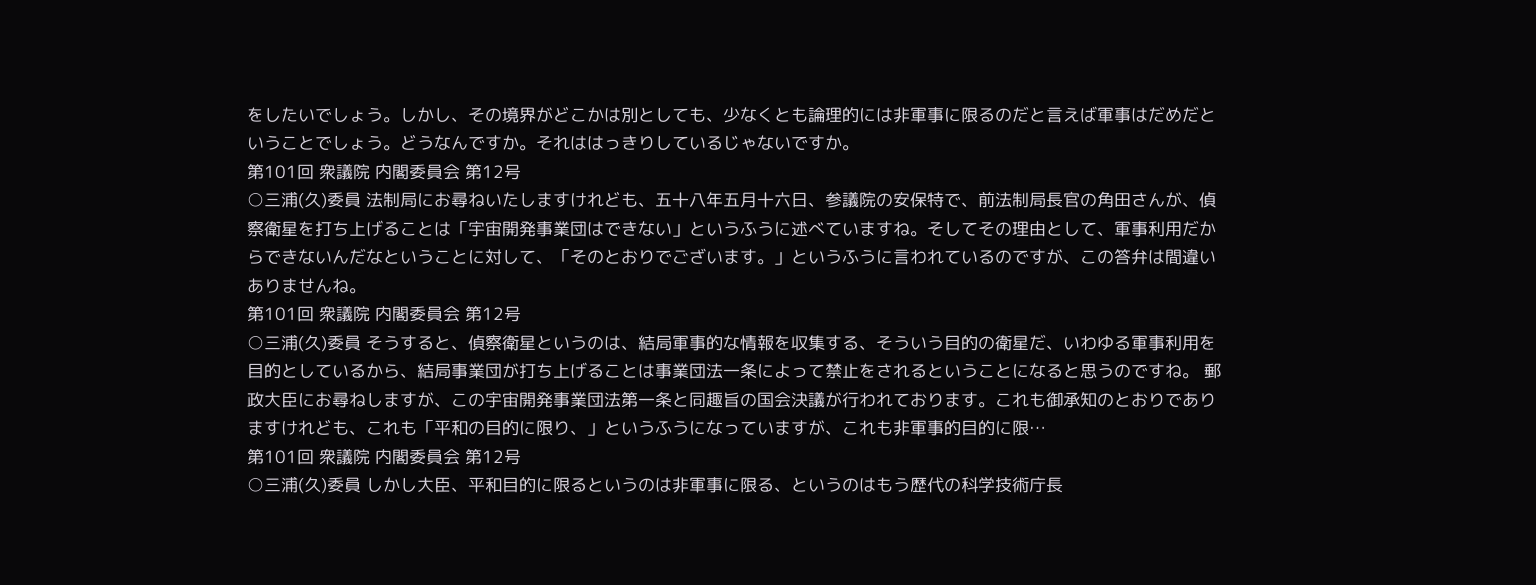をしたいでしょう。しかし、その境界がどこかは別としても、少なくとも論理的には非軍事に限るのだと言えば軍事はだめだということでしょう。どうなんですか。それははっきりしているじゃないですか。
第101回 衆議院 内閣委員会 第12号
○三浦(久)委員 法制局にお尋ねいたしますけれども、五十八年五月十六日、参議院の安保特で、前法制局長官の角田さんが、偵察衛星を打ち上げることは「宇宙開発事業団はできない」というふうに述べていますね。そしてその理由として、軍事利用だからできないんだなということに対して、「そのとおりでございます。」というふうに言われているのですが、この答弁は間違いありませんね。
第101回 衆議院 内閣委員会 第12号
○三浦(久)委員 そうすると、偵察衛星というのは、結局軍事的な情報を収集する、そういう目的の衛星だ、いわゆる軍事利用を目的としているから、結局事業団が打ち上げることは事業団法一条によって禁止をされるということになると思うのですね。 郵政大臣にお尋ねしますが、この宇宙開発事業団法第一条と同趣旨の国会決議が行われております。これも御承知のとおりでありますけれども、これも「平和の目的に限り、」というふうになっていますが、これも非軍事的目的に限…
第101回 衆議院 内閣委員会 第12号
○三浦(久)委員 しかし大臣、平和目的に限るというのは非軍事に限る、というのはもう歴代の科学技術庁長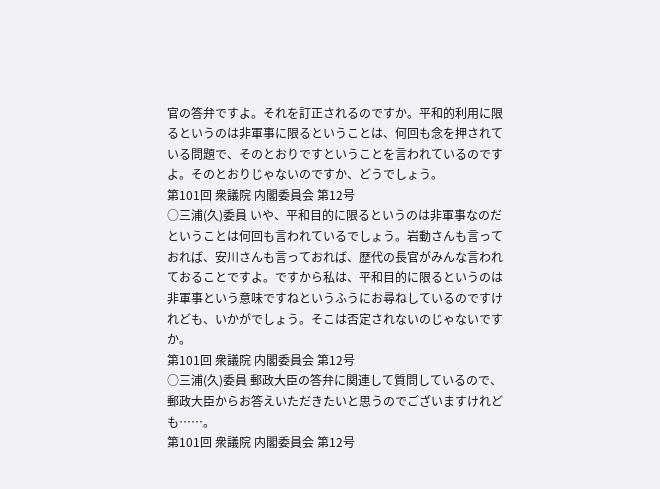官の答弁ですよ。それを訂正されるのですか。平和的利用に限るというのは非軍事に限るということは、何回も念を押されている問題で、そのとおりですということを言われているのですよ。そのとおりじゃないのですか、どうでしょう。
第101回 衆議院 内閣委員会 第12号
○三浦(久)委員 いや、平和目的に限るというのは非軍事なのだということは何回も言われているでしょう。岩動さんも言っておれば、安川さんも言っておれば、歴代の長官がみんな言われておることですよ。ですから私は、平和目的に限るというのは非軍事という意味ですねというふうにお尋ねしているのですけれども、いかがでしょう。そこは否定されないのじゃないですか。
第101回 衆議院 内閣委員会 第12号
○三浦(久)委員 郵政大臣の答弁に関連して質問しているので、郵政大臣からお答えいただきたいと思うのでございますけれども……。
第101回 衆議院 内閣委員会 第12号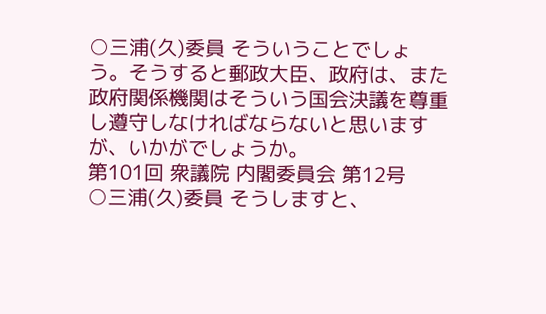○三浦(久)委員 そういうことでしょう。そうすると郵政大臣、政府は、また政府関係機関はそういう国会決議を尊重し遵守しなければならないと思いますが、いかがでしょうか。
第101回 衆議院 内閣委員会 第12号
○三浦(久)委員 そうしますと、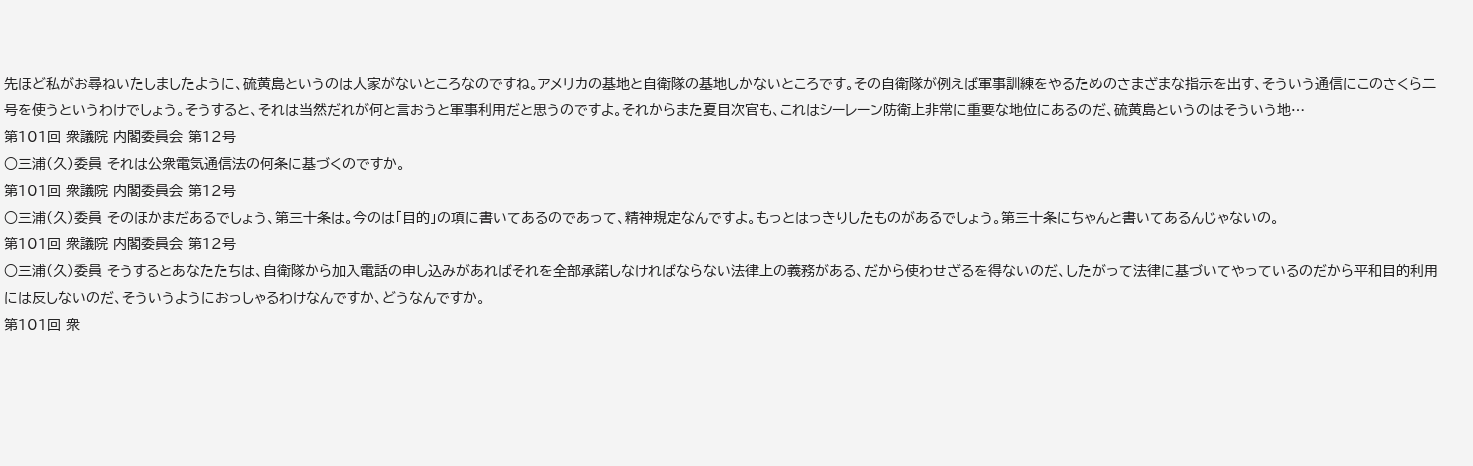先ほど私がお尋ねいたしましたように、硫黄島というのは人家がないところなのですね。アメリカの基地と自衛隊の基地しかないところです。その自衛隊が例えば軍事訓練をやるためのさまざまな指示を出す、そういう通信にこのさくら二号を使うというわけでしょう。そうすると、それは当然だれが何と言おうと軍事利用だと思うのですよ。それからまた夏目次官も、これはシーレーン防衛上非常に重要な地位にあるのだ、硫黄島というのはそういう地…
第101回 衆議院 内閣委員会 第12号
○三浦(久)委員 それは公衆電気通信法の何条に基づくのですか。
第101回 衆議院 内閣委員会 第12号
○三浦(久)委員 そのほかまだあるでしょう、第三十条は。今のは「目的」の項に書いてあるのであって、精神規定なんですよ。もっとはっきりしたものがあるでしょう。第三十条にちゃんと書いてあるんじゃないの。
第101回 衆議院 内閣委員会 第12号
○三浦(久)委員 そうするとあなたたちは、自衛隊から加入電話の申し込みがあればそれを全部承諾しなければならない法律上の義務がある、だから使わせざるを得ないのだ、したがって法律に基づいてやっているのだから平和目的利用には反しないのだ、そういうようにおっしゃるわけなんですか、どうなんですか。
第101回 衆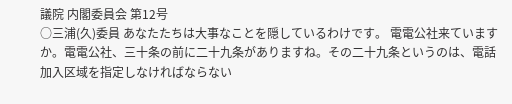議院 内閣委員会 第12号
○三浦(久)委員 あなたたちは大事なことを隠しているわけです。 電電公社来ていますか。電電公社、三十条の前に二十九条がありますね。その二十九条というのは、電話加入区域を指定しなければならない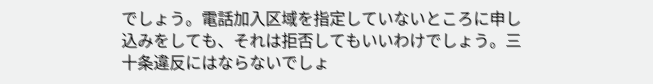でしょう。電話加入区域を指定していないところに申し込みをしても、それは拒否してもいいわけでしょう。三十条違反にはならないでしょ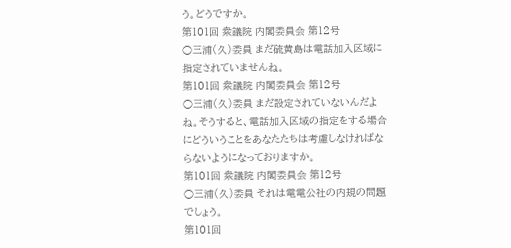う。どうですか。
第101回 衆議院 内閣委員会 第12号
○三浦(久)委員 まだ硫黄島は電話加入区域に指定されていませんね。
第101回 衆議院 内閣委員会 第12号
○三浦(久)委員 まだ設定されていないんだよね。そうすると、電話加入区域の指定をする場合にどういうことをあなたたちは考慮しなければならないようになっておりますか。
第101回 衆議院 内閣委員会 第12号
○三浦(久)委員 それは電電公社の内規の問題でしょう。
第101回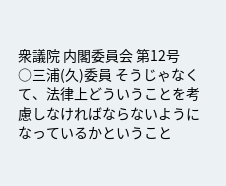衆議院 内閣委員会 第12号
○三浦(久)委員 そうじゃなくて、法律上どういうことを考慮しなければならないようになっているかということ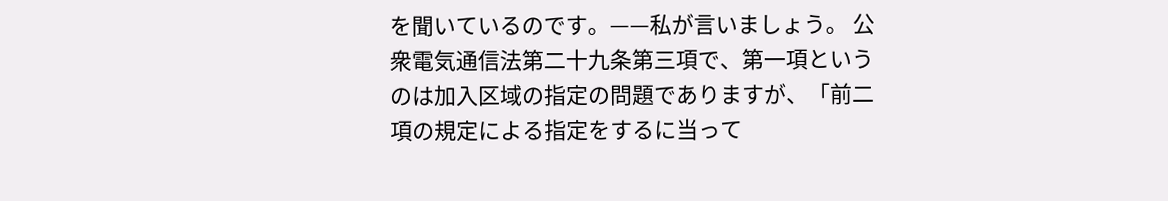を聞いているのです。——私が言いましょう。 公衆電気通信法第二十九条第三項で、第一項というのは加入区域の指定の問題でありますが、「前二項の規定による指定をするに当って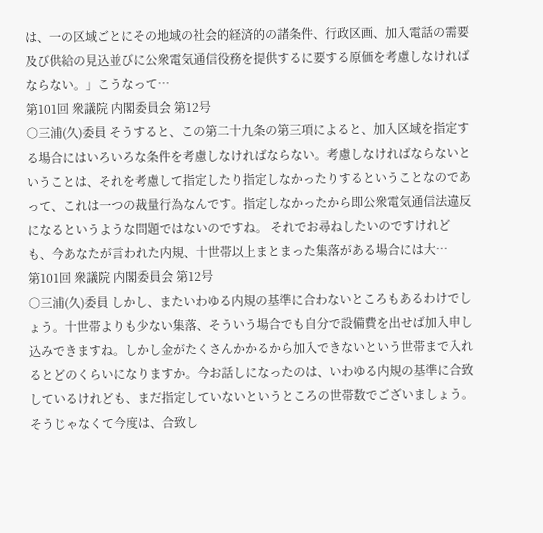は、一の区域ごとにその地域の社会的経済的の諸条件、行政区画、加入電話の需要及び供給の見込並びに公衆電気通信役務を提供するに要する原価を考慮しなければならない。」こうなって…
第101回 衆議院 内閣委員会 第12号
○三浦(久)委員 そうすると、この第二十九条の第三項によると、加入区域を指定する場合にはいろいろな条件を考慮しなければならない。考慮しなければならないということは、それを考慮して指定したり指定しなかったりするということなのであって、これは一つの裁量行為なんです。指定しなかったから即公衆電気通信法違反になるというような問題ではないのですね。 それでお尋ねしたいのですけれども、今あなたが言われた内規、十世帯以上まとまった集落がある場合には大…
第101回 衆議院 内閣委員会 第12号
○三浦(久)委員 しかし、またいわゆる内規の基準に合わないところもあるわけでしょう。十世帯よりも少ない集落、そういう場合でも自分で設備費を出せば加入申し込みできますね。しかし金がたくさんかかるから加入できないという世帯まで入れるとどのくらいになりますか。今お話しになったのは、いわゆる内規の基準に合致しているけれども、まだ指定していないというところの世帯数でございましょう。そうじゃなくて今度は、合致し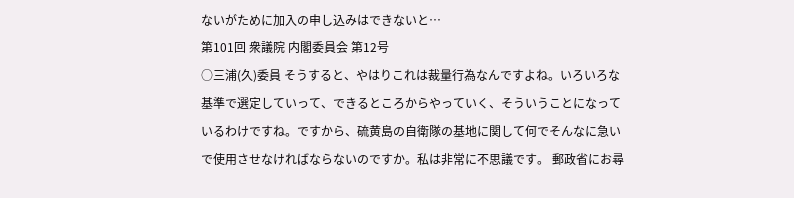ないがために加入の申し込みはできないと…
第101回 衆議院 内閣委員会 第12号
○三浦(久)委員 そうすると、やはりこれは裁量行為なんですよね。いろいろな基準で選定していって、できるところからやっていく、そういうことになっているわけですね。ですから、硫黄島の自衛隊の基地に関して何でそんなに急いで使用させなければならないのですか。私は非常に不思議です。 郵政省にお尋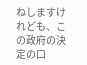ねしますけれども、この政府の決定の口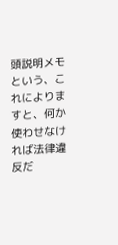頭説明メモという、これによりますと、何か使わせなければ法律違反だ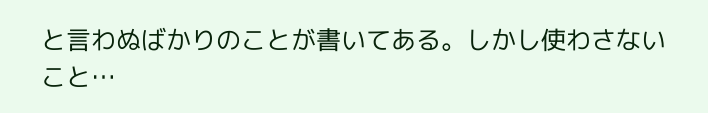と言わぬばかりのことが書いてある。しかし使わさないこと…